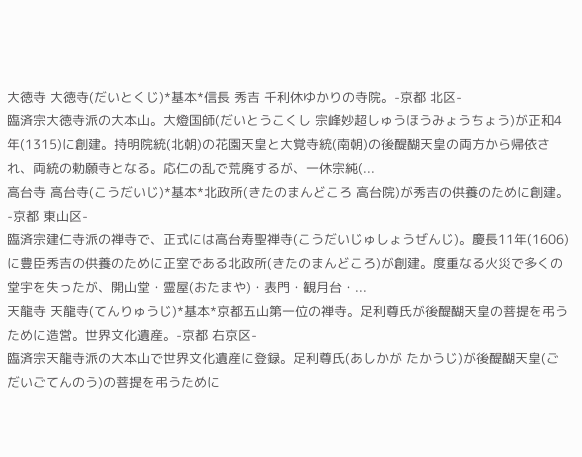大徳寺 大徳寺(だいとくじ)*基本*信長 秀吉 千利休ゆかりの寺院。-京都 北区-
臨済宗大徳寺派の大本山。大燈国師(だいとうこくし 宗峰妙超しゅうほうみょうちょう)が正和4年(1315)に創建。持明院統(北朝)の花園天皇と大覚寺統(南朝)の後醍醐天皇の両方から帰依され、両統の勅願寺となる。応仁の乱で荒廃するが、一休宗純(...
高台寺 高台寺(こうだいじ)*基本*北政所(きたのまんどころ 高台院)が秀吉の供養のために創建。-京都 東山区-
臨済宗建仁寺派の禅寺で、正式には高台寿聖禅寺(こうだいじゅしょうぜんじ)。慶長11年(1606)に豊臣秀吉の供養のために正室である北政所(きたのまんどころ)が創建。度重なる火災で多くの堂宇を失ったが、開山堂・霊屋(おたまや)・表門・観月台・...
天龍寺 天龍寺(てんりゅうじ)*基本*京都五山第一位の禅寺。足利尊氏が後醍醐天皇の菩提を弔うために造営。世界文化遺産。-京都 右京区-
臨済宗天龍寺派の大本山で世界文化遺産に登録。足利尊氏(あしかが たかうじ)が後醍醐天皇(ごだいごてんのう)の菩提を弔うために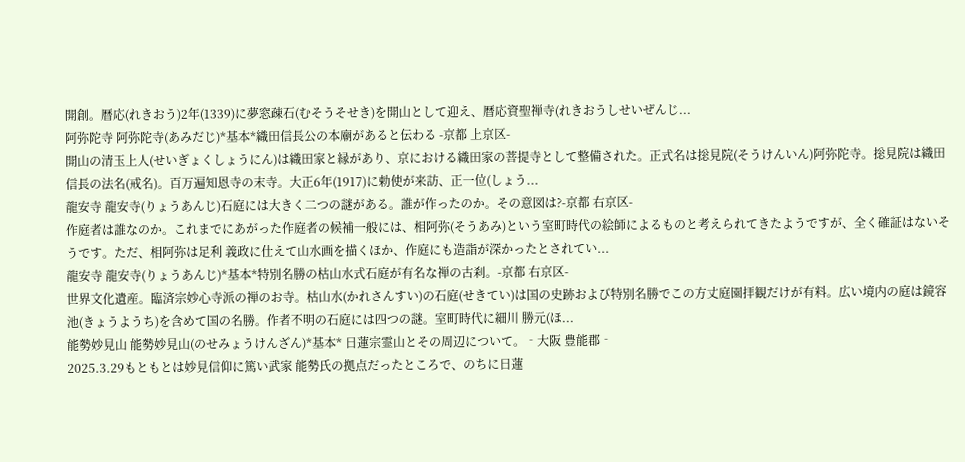開創。暦応(れきおう)2年(1339)に夢窓疎石(むそうそせき)を開山として迎え、暦応資聖禅寺(れきおうしせいぜんじ...
阿弥陀寺 阿弥陀寺(あみだじ)*基本*織田信長公の本廟があると伝わる -京都 上京区-
開山の清玉上人(せいぎょくしょうにん)は織田家と縁があり、京における織田家の菩提寺として整備された。正式名は捴見院(そうけんいん)阿弥陀寺。捴見院は織田信長の法名(戒名)。百万遍知恩寺の末寺。大正6年(1917)に勅使が来訪、正一位(しょう...
龍安寺 龍安寺(りょうあんじ)石庭には大きく二つの謎がある。誰が作ったのか。その意図は?-京都 右京区-
作庭者は誰なのか。これまでにあがった作庭者の候補一般には、相阿弥(そうあみ)という室町時代の絵師によるものと考えられてきたようですが、全く確証はないそうです。ただ、相阿弥は足利 義政に仕えて山水画を描くほか、作庭にも造詣が深かったとされてい...
龍安寺 龍安寺(りょうあんじ)*基本*特別名勝の枯山水式石庭が有名な禅の古刹。-京都 右京区-
世界文化遺産。臨済宗妙心寺派の禅のお寺。枯山水(かれさんすい)の石庭(せきてい)は国の史跡および特別名勝でこの方丈庭園拝観だけが有料。広い境内の庭は鏡容池(きょうようち)を含めて国の名勝。作者不明の石庭には四つの謎。室町時代に細川 勝元(ほ...
能勢妙見山 能勢妙見山(のせみょうけんざん)*基本* 日蓮宗霊山とその周辺について。‐大阪 豊能郡‐
2025.3.29もともとは妙見信仰に篤い武家 能勢氏の拠点だったところで、のちに日蓮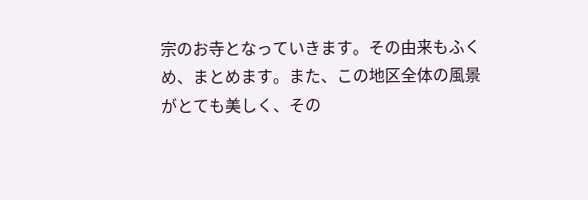宗のお寺となっていきます。その由来もふくめ、まとめます。また、この地区全体の風景がとても美しく、その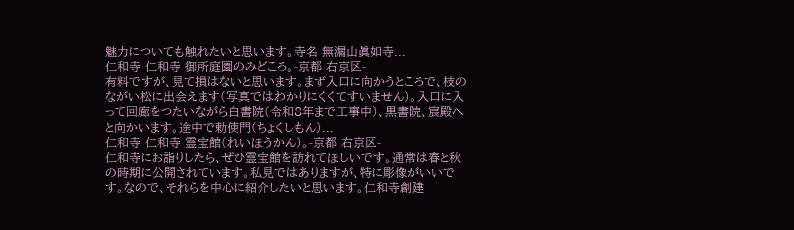魅力についても触れたいと思います。寺名 無漏山眞如寺...
仁和寺 仁和寺 御所庭園のみどころ。-京都 右京区-
有料ですが、見て損はないと思います。まず入口に向かうところで、枝のながい松に出会えます(写真ではわかりにくくてすいません)。入口に入って回廊をつたいながら白書院(令和8年まで工事中)、黒書院、宸殿へと向かいます。途中で勅使門(ちょくしもん)...
仁和寺 仁和寺 霊宝館(れいほうかん)。-京都 右京区-
仁和寺にお詣りしたら、ぜひ霊宝館を訪れてほしいです。通常は春と秋の時期に公開されています。私見ではありますが、特に彫像がいいです。なので、それらを中心に紹介したいと思います。仁和寺創建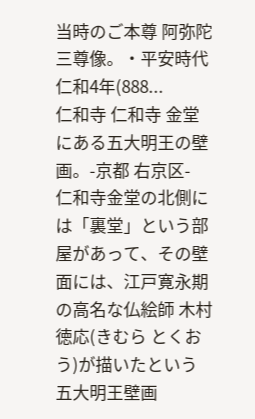当時のご本尊 阿弥陀三尊像。・平安時代 仁和4年(888...
仁和寺 仁和寺 金堂にある五大明王の壁画。-京都 右京区-
仁和寺金堂の北側には「裏堂」という部屋があって、その壁面には、江戸寛永期の高名な仏絵師 木村 徳応(きむら とくおう)が描いたという五大明王壁画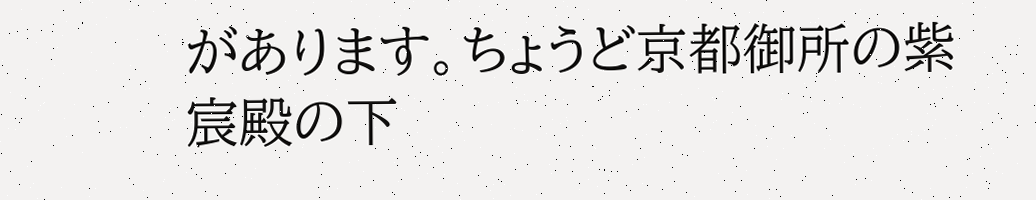があります。ちょうど京都御所の紫宸殿の下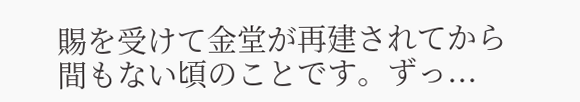賜を受けて金堂が再建されてから間もない頃のことです。ずっ...